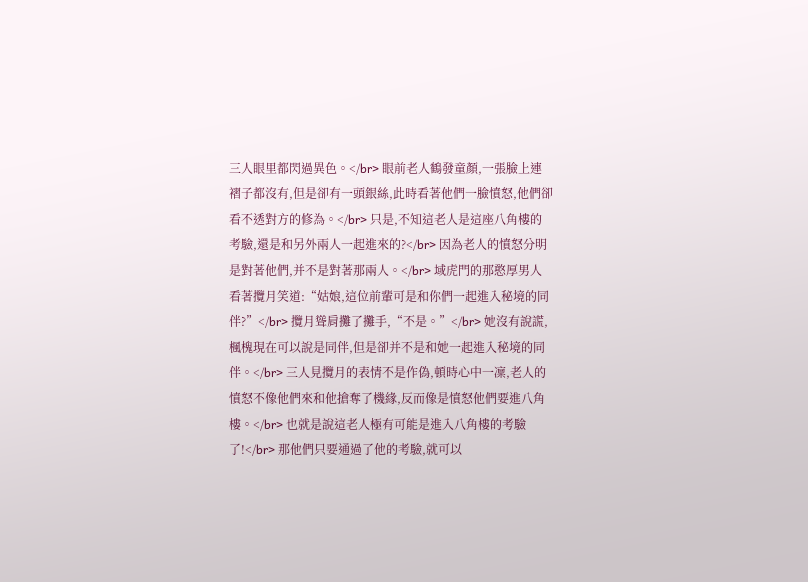三人眼里都閃過異色。</br> 眼前老人鶴發童顏,一張臉上連褶子都沒有,但是卻有一頭銀絲,此時看著他們一臉憤怒,他們卻看不透對方的修為。</br> 只是,不知這老人是這座八角樓的考驗,還是和另外兩人一起進來的?</br> 因為老人的憤怒分明是對著他們,并不是對著那兩人。</br> 域虎門的那憨厚男人看著攬月笑道:“姑娘,這位前輩可是和你們一起進入秘境的同伴?”</br> 攬月聳肩攤了攤手,“不是。”</br> 她沒有說謊,楓槐現在可以說是同伴,但是卻并不是和她一起進入秘境的同伴。</br> 三人見攬月的表情不是作偽,頓時心中一凜,老人的憤怒不像他們來和他搶奪了機緣,反而像是憤怒他們要進八角樓。</br> 也就是說這老人極有可能是進入八角樓的考驗了!</br> 那他們只要通過了他的考驗,就可以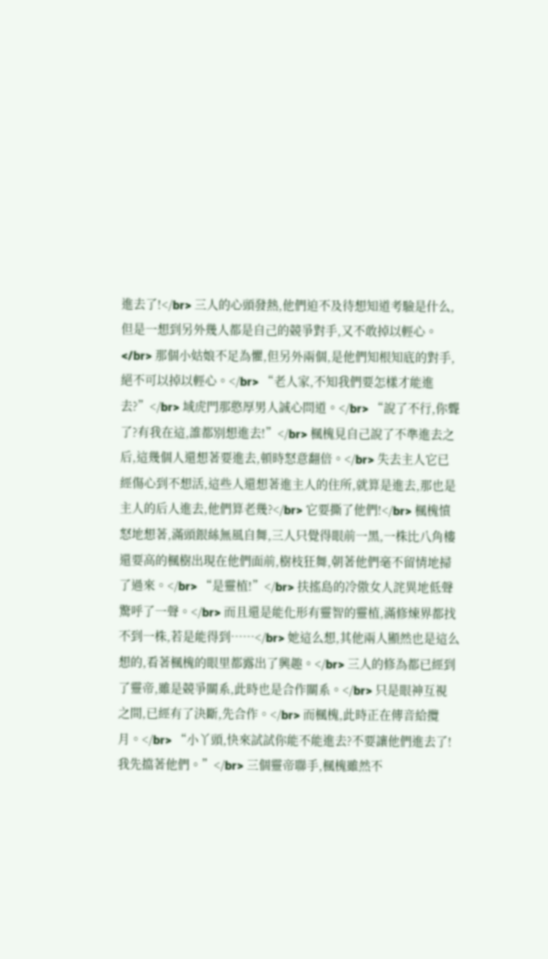進去了!</br> 三人的心頭發熱,他們迫不及待想知道考驗是什么,但是一想到另外幾人都是自己的競爭對手,又不敢掉以輕心。</br> 那個小姑娘不足為懼,但另外兩個,是他們知根知底的對手,絕不可以掉以輕心。</br> “老人家,不知我們要怎樣才能進去?”</br> 域虎門那憨厚男人誠心問道。</br> “說了不行,你聾了?有我在這,誰都別想進去!”</br> 楓槐見自己說了不準進去之后,這幾個人還想著要進去,頓時怒意翻倍。</br> 失去主人它已經傷心到不想活,這些人還想著進主人的住所,就算是進去,那也是主人的后人進去,他們算老幾?</br> 它要撕了他們!</br> 楓槐憤怒地想著,滿頭銀絲無風自舞,三人只覺得眼前一黑,一株比八角樓還要高的楓樹出現在他們面前,樹枝狂舞,朝著他們毫不留情地掃了過來。</br> “是靈植!”</br> 扶搖島的冷傲女人詫異地低聲驚呼了一聲。</br> 而且還是能化形有靈智的靈植,滿修煉界都找不到一株,若是能得到……</br> 她這么想,其他兩人顯然也是這么想的,看著楓槐的眼里都露出了興趣。</br> 三人的修為都已經到了靈帝,雖是競爭關系,此時也是合作關系。</br> 只是眼神互視之間,已經有了決斷,先合作。</br> 而楓槐,此時正在傳音給攬月。</br> “小丫頭,快來試試你能不能進去?不要讓他們進去了!我先擋著他們。”</br> 三個靈帝聯手,楓槐雖然不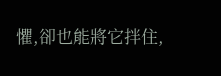懼,卻也能將它拌住,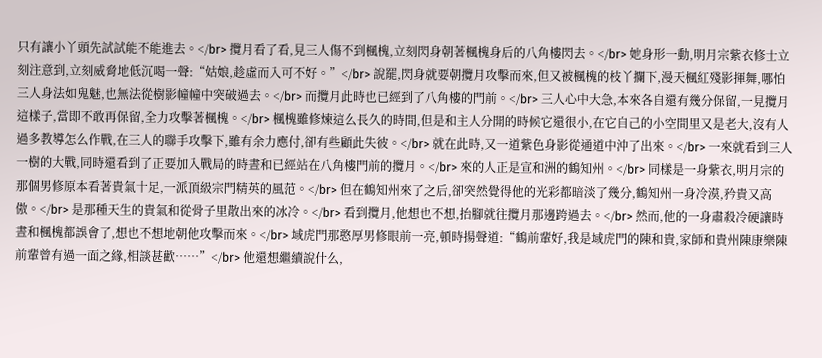只有讓小丫頭先試試能不能進去。</br> 攬月看了看,見三人傷不到楓槐,立刻閃身朝著楓槐身后的八角樓閃去。</br> 她身形一動,明月宗紫衣修士立刻注意到,立刻威脅地低沉喝一聲:“姑娘,趁虛而入可不好。”</br> 說罷,閃身就要朝攬月攻擊而來,但又被楓槐的枝丫攔下,漫天楓紅殘影揮舞,哪怕三人身法如鬼魅,也無法從樹影幢幢中突破過去。</br> 而攬月此時也已經到了八角樓的門前。</br> 三人心中大急,本來各自還有幾分保留,一見攬月這樣子,當即不敢再保留,全力攻擊著楓槐。</br> 楓槐雖修煉這么長久的時間,但是和主人分開的時候它還很小,在它自己的小空間里又是老大,沒有人過多教導怎么作戰,在三人的聯手攻擊下,雖有余力應付,卻有些顧此失彼。</br> 就在此時,又一道紫色身影從通道中沖了出來。</br> 一來就看到三人一樹的大戰,同時還看到了正要加入戰局的時晝和已經站在八角樓門前的攬月。</br> 來的人正是宣和洲的鶴知州。</br> 同樣是一身紫衣,明月宗的那個男修原本看著貴氣十足,一派頂級宗門精英的風范。</br> 但在鶴知州來了之后,卻突然覺得他的光彩都暗淡了幾分,鶴知州一身冷漠,矜貴又高傲。</br> 是那種天生的貴氣和從骨子里散出來的冰冷。</br> 看到攬月,他想也不想,抬腳就往攬月那邊跨過去。</br> 然而,他的一身肅殺冷硬讓時晝和楓槐都誤會了,想也不想地朝他攻擊而來。</br> 域虎門那憨厚男修眼前一亮,頓時揚聲道:“鶴前輩好,我是域虎門的陳和貴,家師和貴州陳康樂陳前輩曾有過一面之緣,相談甚歡……”</br> 他還想繼續說什么,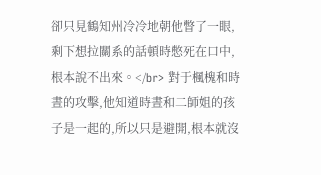卻只見鶴知州冷冷地朝他瞥了一眼,剩下想拉關系的話頓時憋死在口中,根本說不出來。</br> 對于楓槐和時晝的攻擊,他知道時晝和二師姐的孩子是一起的,所以只是避開,根本就沒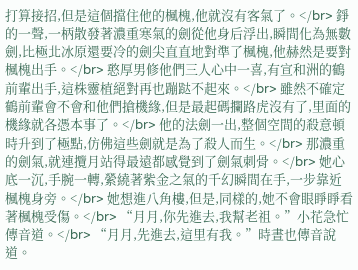打算接招,但是這個擋住他的楓槐,他就沒有客氣了。</br> 錚的一聲,一柄散發著濃重寒氣的劍從他身后浮出,瞬間化為無數劍,比極北冰原還要冷的劍尖直直地對準了楓槐,他赫然是要對楓槐出手。</br> 憨厚男修他們三人心中一喜,有宣和洲的鶴前輩出手,這株靈植絕對再也蹦跶不起來。</br> 雖然不確定鶴前輩會不會和他們搶機緣,但是最起碼攔路虎沒有了,里面的機緣就各憑本事了。</br> 他的法劍一出,整個空間的殺意頓時升到了極點,仿佛這些劍就是為了殺人而生。</br> 那濃重的劍氣,就連攬月站得最遠都感覺到了劍氣刺骨。</br> 她心底一沉,手腕一轉,縈繞著紫金之氣的千幻瞬間在手,一步靠近楓槐身旁。</br> 她想進八角樓,但是,同樣的,她不會眼睜睜看著楓槐受傷。</br> “月月,你先進去,我幫老祖。”小花急忙傳音道。</br> “月月,先進去,這里有我。”時晝也傳音說道。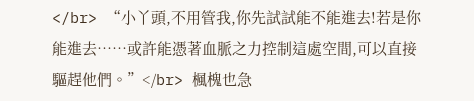</br> “小丫頭,不用管我,你先試試能不能進去!若是你能進去……或許能憑著血脈之力控制這處空間,可以直接驅趕他們。”</br> 楓槐也急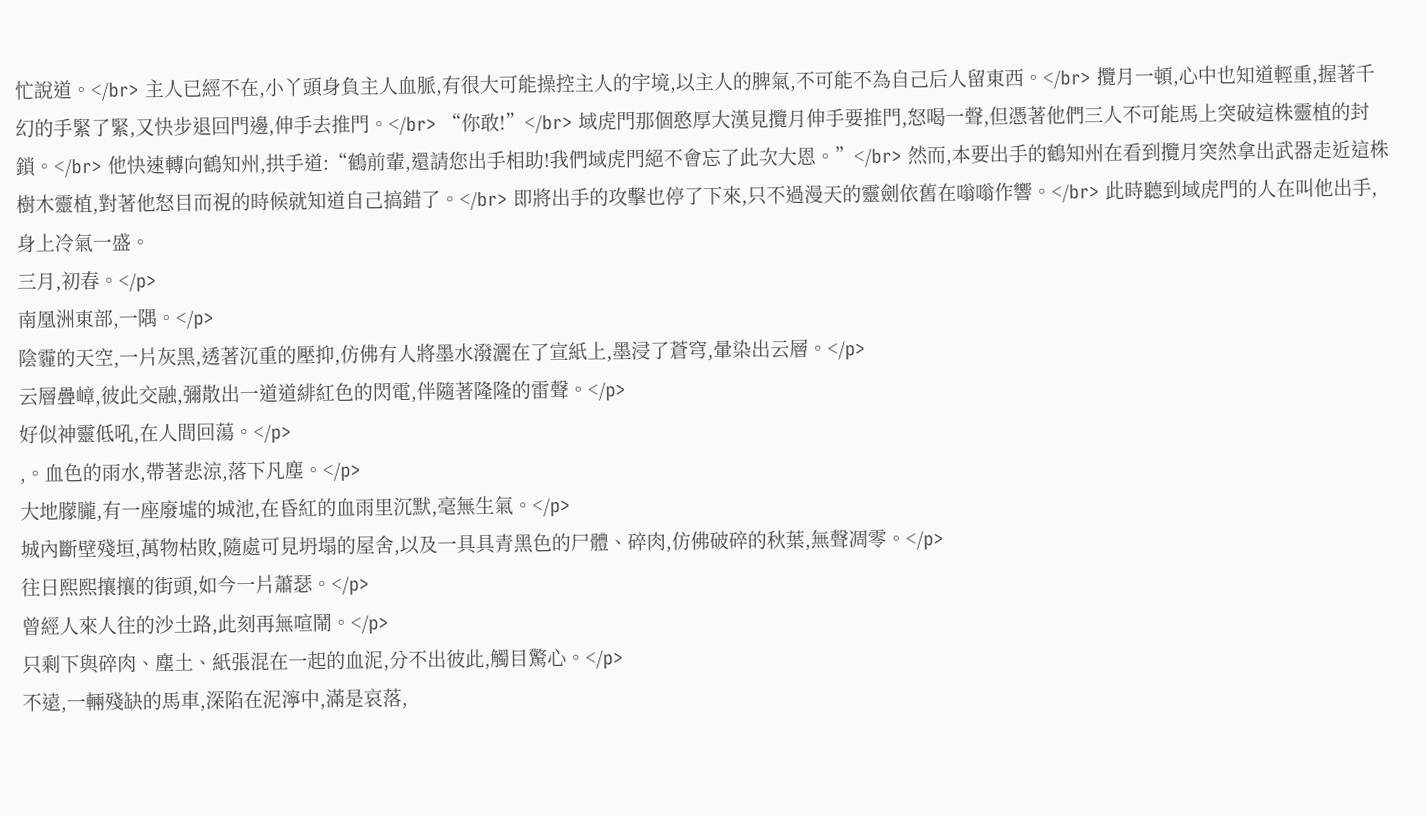忙說道。</br> 主人已經不在,小丫頭身負主人血脈,有很大可能操控主人的宇境,以主人的脾氣,不可能不為自己后人留東西。</br> 攬月一頓,心中也知道輕重,握著千幻的手緊了緊,又快步退回門邊,伸手去推門。</br> “你敢!”</br> 域虎門那個憨厚大漢見攬月伸手要推門,怒喝一聲,但憑著他們三人不可能馬上突破這株靈植的封鎖。</br> 他快速轉向鶴知州,拱手道:“鶴前輩,還請您出手相助!我們域虎門絕不會忘了此次大恩。”</br> 然而,本要出手的鶴知州在看到攬月突然拿出武器走近這株樹木靈植,對著他怒目而視的時候就知道自己搞錯了。</br> 即將出手的攻擊也停了下來,只不過漫天的靈劍依舊在嗡嗡作響。</br> 此時聽到域虎門的人在叫他出手,身上冷氣一盛。
三月,初春。</p>
南凰洲東部,一隅。</p>
陰霾的天空,一片灰黑,透著沉重的壓抑,仿佛有人將墨水潑灑在了宣紙上,墨浸了蒼穹,暈染出云層。</p>
云層疊嶂,彼此交融,彌散出一道道緋紅色的閃電,伴隨著隆隆的雷聲。</p>
好似神靈低吼,在人間回蕩。</p>
,。血色的雨水,帶著悲涼,落下凡塵。</p>
大地朦朧,有一座廢墟的城池,在昏紅的血雨里沉默,毫無生氣。</p>
城內斷壁殘垣,萬物枯敗,隨處可見坍塌的屋舍,以及一具具青黑色的尸體、碎肉,仿佛破碎的秋葉,無聲凋零。</p>
往日熙熙攘攘的街頭,如今一片蕭瑟。</p>
曾經人來人往的沙土路,此刻再無喧鬧。</p>
只剩下與碎肉、塵土、紙張混在一起的血泥,分不出彼此,觸目驚心。</p>
不遠,一輛殘缺的馬車,深陷在泥濘中,滿是哀落,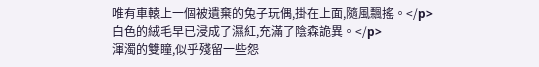唯有車轅上一個被遺棄的兔子玩偶,掛在上面,隨風飄搖。</p>
白色的絨毛早已浸成了濕紅,充滿了陰森詭異。</p>
渾濁的雙瞳,似乎殘留一些怨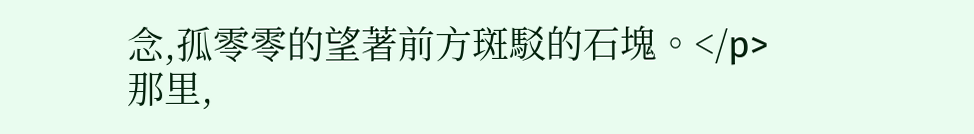念,孤零零的望著前方斑駁的石塊。</p>
那里,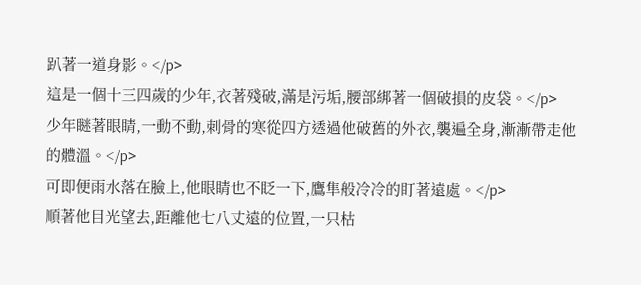趴著一道身影。</p>
這是一個十三四歲的少年,衣著殘破,滿是污垢,腰部綁著一個破損的皮袋。</p>
少年瞇著眼睛,一動不動,刺骨的寒從四方透過他破舊的外衣,襲遍全身,漸漸帶走他的體溫。</p>
可即便雨水落在臉上,他眼睛也不眨一下,鷹隼般冷冷的盯著遠處。</p>
順著他目光望去,距離他七八丈遠的位置,一只枯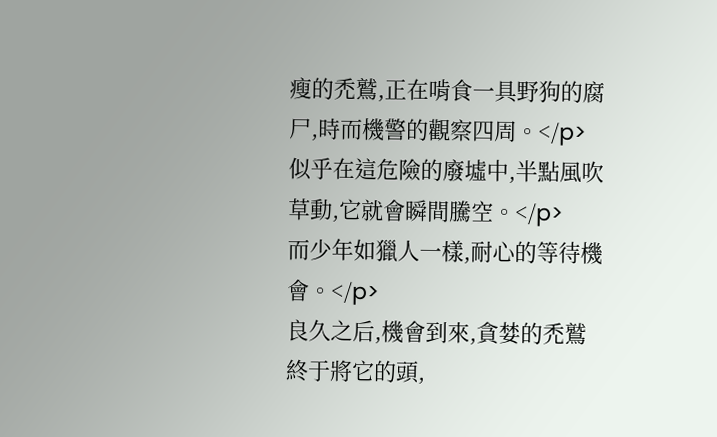瘦的禿鷲,正在啃食一具野狗的腐尸,時而機警的觀察四周。</p>
似乎在這危險的廢墟中,半點風吹草動,它就會瞬間騰空。</p>
而少年如獵人一樣,耐心的等待機會。</p>
良久之后,機會到來,貪婪的禿鷲終于將它的頭,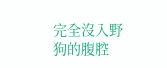完全沒入野狗的腹腔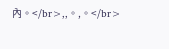內。</br>,,。,。</br>